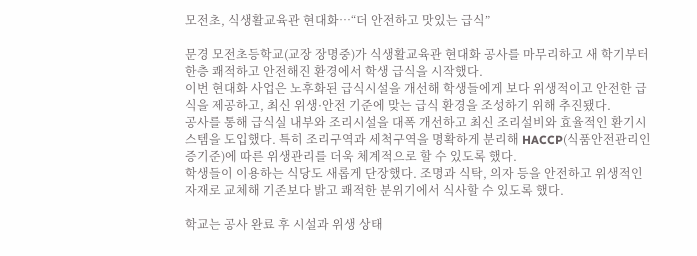모전초, 식생활교육관 현대화…“더 안전하고 맛있는 급식”

문경 모전초등학교(교장 장명중)가 식생활교육관 현대화 공사를 마무리하고 새 학기부터 한층 쾌적하고 안전해진 환경에서 학생 급식을 시작했다.
이번 현대화 사업은 노후화된 급식시설을 개선해 학생들에게 보다 위생적이고 안전한 급식을 제공하고, 최신 위생·안전 기준에 맞는 급식 환경을 조성하기 위해 추진됐다.
공사를 통해 급식실 내부와 조리시설을 대폭 개선하고 최신 조리설비와 효율적인 환기시스템을 도입했다. 특히 조리구역과 세척구역을 명확하게 분리해 HACCP(식품안전관리인증기준)에 따른 위생관리를 더욱 체계적으로 할 수 있도록 했다.
학생들이 이용하는 식당도 새롭게 단장했다. 조명과 식탁, 의자 등을 안전하고 위생적인 자재로 교체해 기존보다 밝고 쾌적한 분위기에서 식사할 수 있도록 했다.

학교는 공사 완료 후 시설과 위생 상태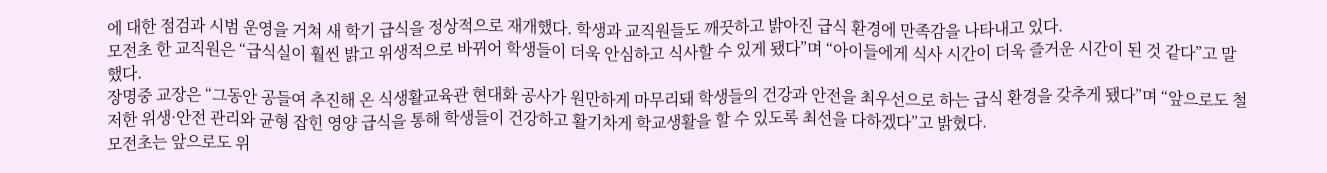에 대한 점검과 시범 운영을 거쳐 새 학기 급식을 정상적으로 재개했다. 학생과 교직원들도 깨끗하고 밝아진 급식 환경에 만족감을 나타내고 있다.
모전초 한 교직원은 “급식실이 훨씬 밝고 위생적으로 바뀌어 학생들이 더욱 안심하고 식사할 수 있게 됐다”며 “아이들에게 식사 시간이 더욱 즐거운 시간이 된 것 같다”고 말했다.
장명중 교장은 “그동안 공들여 추진해 온 식생활교육관 현대화 공사가 원만하게 마무리돼 학생들의 건강과 안전을 최우선으로 하는 급식 환경을 갖추게 됐다”며 “앞으로도 철저한 위생·안전 관리와 균형 잡힌 영양 급식을 통해 학생들이 건강하고 활기차게 학교생활을 할 수 있도록 최선을 다하겠다”고 밝혔다.
모전초는 앞으로도 위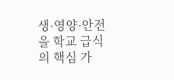생·영양·안전을 학교 급식의 핵심 가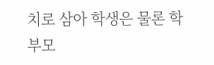치로 삼아 학생은 물론 학부모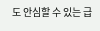도 안심할 수 있는 급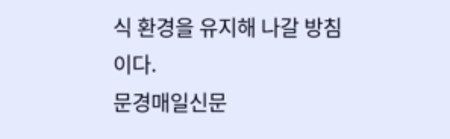식 환경을 유지해 나갈 방침이다.
문경매일신문